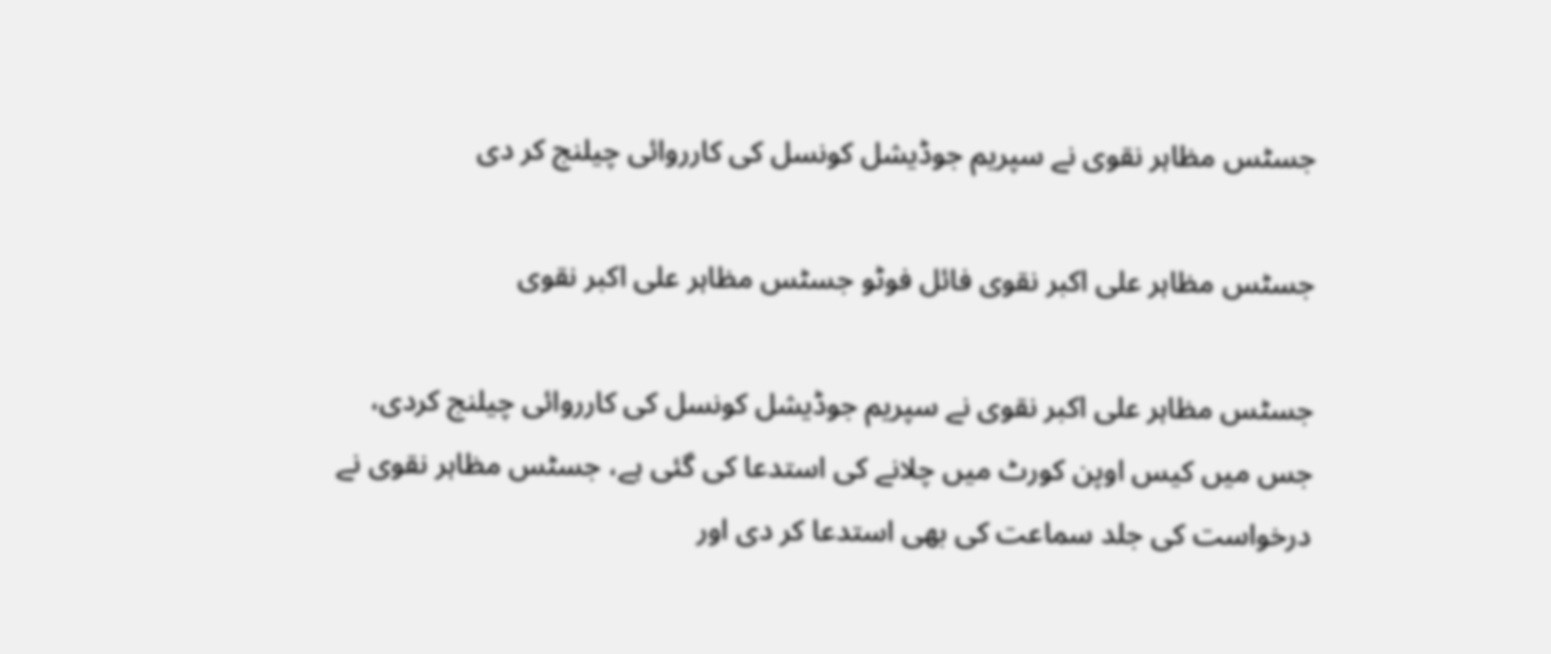جسٹس مظاہر نقوی نے سپریم جوڈیشل کونسل کی کارروائی چیلنج کر دی

جسٹس مظاہر علی اکبر نقوی فائل فوٹو جسٹس مظاہر علی اکبر نقوی

جسٹس مظاہر علی اکبر نقوی نے سپریم جوڈیشل کونسل کی کارروائی چیلنج کردی، جس میں کیس اوپن کورٹ میں چلانے کی استدعا کی گئی ہے، جسٹس مظاہر نقوی نے درخواست کی جلد سماعت کی بھی استدعا کر دی اور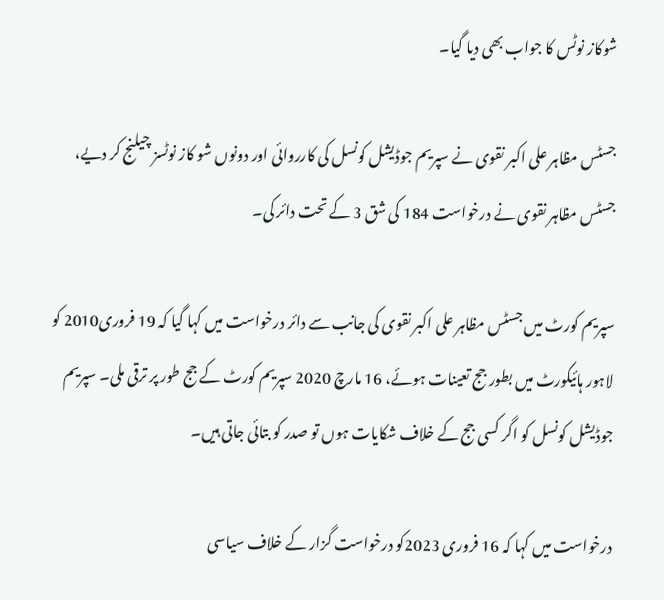شوکاز نوٹس کا جواب بھی دیا گیا۔

جسٹس مظاہر علی اکبر نقوی نے سپریم جوڈیشل کونسل کی کارروائی اور دونوں شو کاز نوٹسز چیلنج کر دیے، جسٹس مظاہر نقوی نے درخواست 184 کی شق 3 کے تحت دائر کی۔

سپریم کورٹ میں جسٹس مظاہر علی اکبر نقوی کی جانب سے دائر درخواست میں کہا گیا کہ 19 فروری2010 کو لاہور ہائیکورٹ میں بطور جج تعینات ہوئے، 16 مارچ 2020 سپریم کورٹ کے جج طور پر ترقی ملی۔ سپریم جوڈیشل کونسل کو اگر کسی جج کے خلاف شکایات ہوں تو صدر کو بتائی جاتی ہیں۔

درخواست میں کہا کہ 16 فروری 2023کو درخواست گزار کے خلاف سیاسی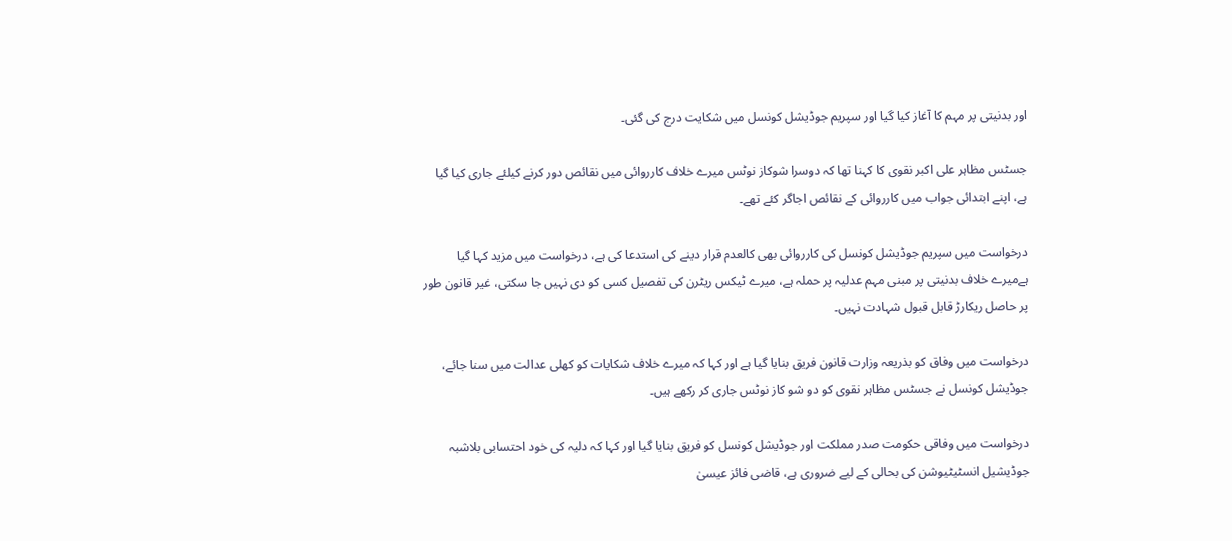اور بدنیتی پر مہم کا آغاز کیا گیا اور سپریم جوڈیشل کونسل میں شکایت درج کی گئی۔

جسٹس مظاہر علی اکبر نقوی کا کہنا تھا کہ دوسرا شوکاز نوٹس میرے خلاف کارروائی میں نقائص دور کرنے کیلئے جاری کیا گیا ہے، اپنے ابتدائی جواب میں کارروائی کے نقائص اجاگر کئے تھے۔

درخواست میں سپریم جوڈیشل کونسل کی کارروائی بھی کالعدم قرار دینے کی استدعا کی ہے، درخواست میں مزید کہا گیا ہےمیرے خلاف بدنیتی پر مبنی مہم عدلیہ پر حملہ ہے، میرے ٹیکس ریٹرن کی تفصیل کسی کو دی نہیں جا سکتی، غیر قانون طور پر حاصل ریکارڑ قابل قبول شہادت نہیں۔

درخواست میں وفاق کو بذریعہ وزارت قانون فریق بنایا گیا ہے اور کہا کہ میرے خلاف شکایات کو کھلی عدالت میں سنا جائے، جوڈیشل کونسل نے جسٹس مظاہر نقوی کو دو شو کاز نوٹس جاری کر رکھے ہیں۔

درخواست میں وفاقی حکومت صدر مملکت اور جوڈیشل کونسل کو فریق بنایا گیا اور کہا کہ دلیہ کی خود احتسابی بلاشبہ جوڈیشیل انسٹیٹیوشن کی بحالی کے لیے ضروری ہے، قاضی فائز عیسیٰ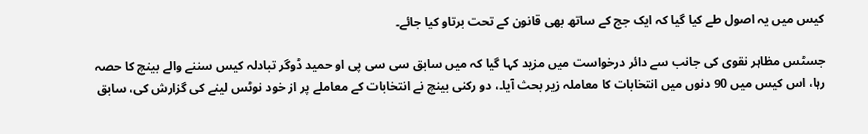کیس میں یہ اصول طے کیا گیا کہ ایک جج کے ساتھ بھی قانون کے تحت برتاو کیا جائے۔

جسٹس مظاہر نقوی کی جانب سے دائر درخواست میں مزید کہا گیا کہ میں سابق سی سی پی او حمید ڈوگر تبادلہ کیس سننے والے بینچ کا حصہ رہا، اس کیس میں 90 دنوں میں انتخابات کا معاملہ زیر بحث آیا۔، دو رکنی بینچ نے انتخابات کے معاملے پر از خود نوٹس لینے کی گزارش کی، سابق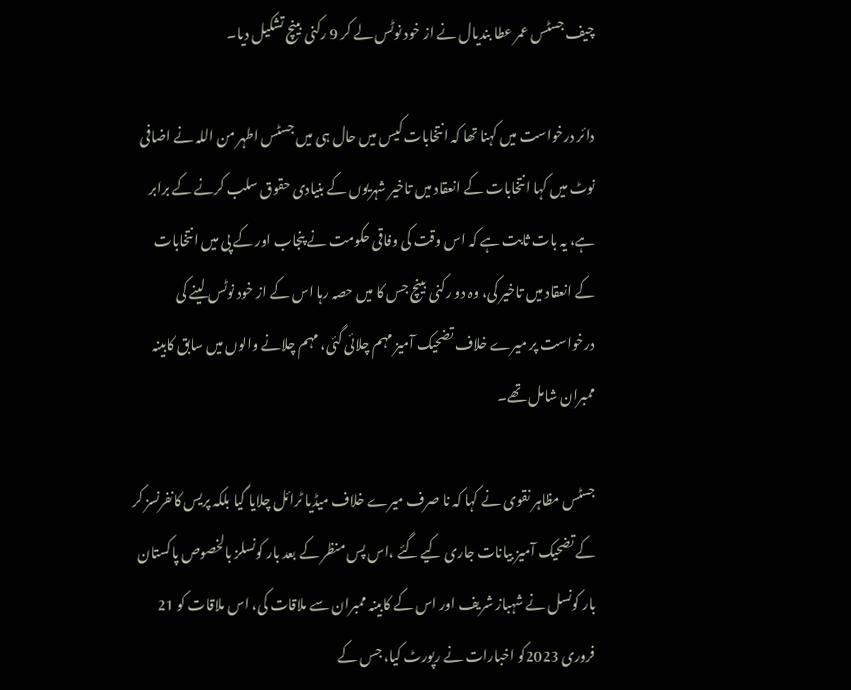چیف جسٹس عمر عطا بندیال نے از خود نوٹس لے کر 9 رکنی بینچ تشکیل دیا۔

دائر درخواست میں کہنا تھا کہ انتخابات کیس میں حال ہی میں جسٹس اطہر من اللہ نے اضافی نوٹ میں کہا انتخابات کے انعقاد میں تاخیر شہریوں کے بنیادی حقوق سلب کرنے کے برابر ہے، یہ بات ثابت ہے کہ اس وقت کی وفاقی حکومت نے پنجاب اور کے پی میں انتخابات کے انعقاد میں تاخیر کی، وہ دو رکنی بینچ جس کا میں حصہ رہا اس کے از خود نوٹس لینے کی درخواست پر میرے خلاف تضحیک آمیز مہم چلائی گئی، مہم چلانے والوں میں سابق کابینہ ممبران شامل تھے۔

جسٹس مظاہر نقوی نے کہا کہ نا صرف میرے خلاف میڈیا ٹرائل چلایا گیا بلکہ پریس کانفرنسز کر کے تضحیک آمیز بیانات جاری کیے گئے ،اس پس منظر کے بعد بار کونسلز بالخصوص پاکستان بار کونسل نے شہباز شریف اور اس کے کابینہ ممبران سے ملاقات کی، اس ملاقات کو 21 فروری 2023کو اخبارات نے رپورٹ کیا، جس کے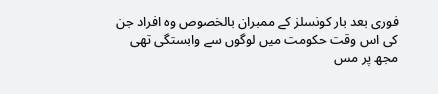فوری بعد بار کونسلز کے ممبران بالخصوص وہ افراد جن کی اس وقت حکومت میں لوگوں سے وابستگی تھی مجھ پر مس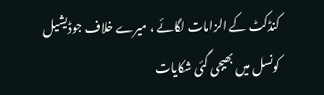کنڈکٹ کے الزامات لگائے ، میرے خلاف جوڈیشیل کونسل میں بھیجی گئی شکایات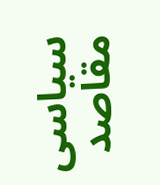سیاسی مقاصد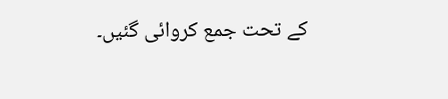کے تحت جمع کروائی گئیں۔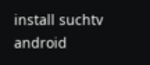install suchtv android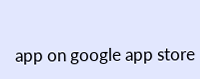app on google app store